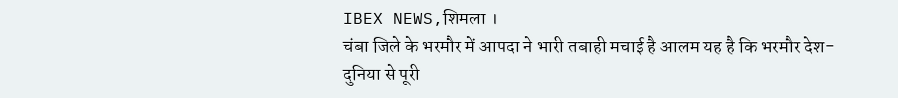IBEX NEWS,शिमला ।
चंबा जिले के भरमौर में आपदा ने भारी तबाही मचाई है आलम यह है कि भरमौर देश-दुनिया से पूरी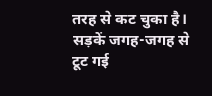तरह से कट चुका है। सड़कें जगह-जगह से टूट गई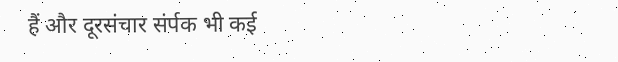हैं और दूरसंचार संर्पक भी कई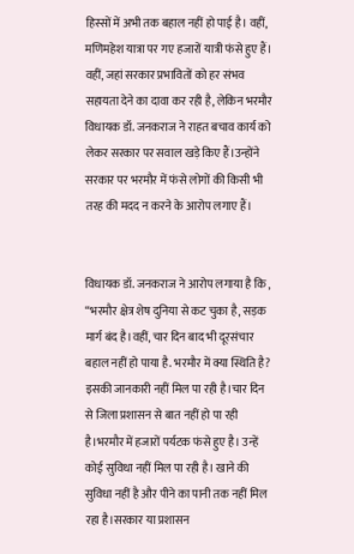हिस्सों में अभी तक बहाल नहीं हो पाई है। वहीं, मणिमहेश यात्रा पर गए हजारों यात्री फंसे हुए हैं। वहीं, जहां सरकार प्रभावितों को हर संभव सहायता देने का दावा कर रही है, लेकिन भरमौर विधायक डॉ. जनकराज ने राहत बचाव कार्य को लेकर सरकार पर सवाल खड़े किए हैं।उन्होंने सरकार पर भरमौर में फंसे लोगों की किसी भी तरह की मदद न करने के आरोप लगाए हैं।


विधायक डॉ. जनकराज ने आरोप लगाया है कि , “भरमौर क्षेत्र शेष दुनिया से कट चुका है, सड़क मार्ग बंद है।वहीं, चार दिन बाद भी दूरसंचार बहाल नहीं हो पाया है. भरमौर में क्या स्थिति है? इसकी जानकारी नहीं मिल पा रही है।चार दिन से जिला प्रशासन से बात नहीं हो पा रही है।भरमौर में हजारों पर्यटक फंसे हुए है। उन्हें कोई सुविधा नहीं मिल पा रही है। खाने की सुविधा नहीं है और पीने का पानी तक नहीं मिल रहा है।सरकार या प्रशासन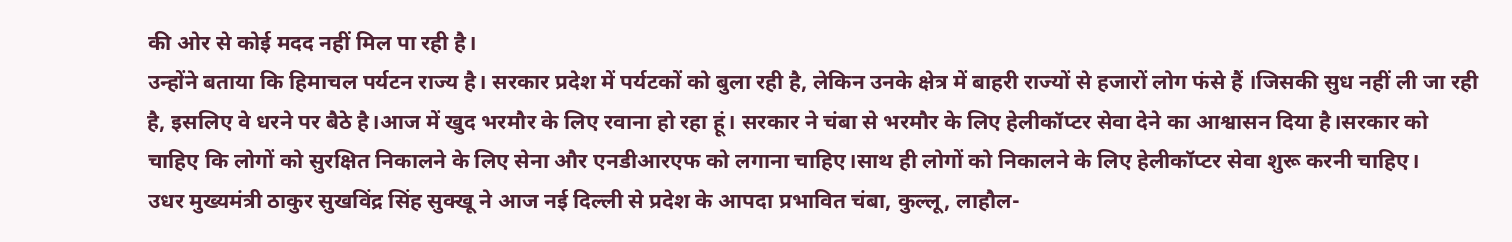की ओर से कोई मदद नहीं मिल पा रही है।
उन्होंने बताया कि हिमाचल पर्यटन राज्य है। सरकार प्रदेश में पर्यटकों को बुला रही है, लेकिन उनके क्षेत्र में बाहरी राज्यों से हजारों लोग फंसे हैं ।जिसकी सुध नहीं ली जा रही है, इसलिए वे धरने पर बैठे है।आज में खुद भरमौर के लिए रवाना हो रहा हूं। सरकार ने चंबा से भरमौर के लिए हेलीकॉप्टर सेवा देने का आश्वासन दिया है।सरकार को चाहिए कि लोगों को सुरक्षित निकालने के लिए सेना और एनडीआरएफ को लगाना चाहिए।साथ ही लोगों को निकालने के लिए हेलीकॉप्टर सेवा शुरू करनी चाहिए।
उधर मुख्यमंत्री ठाकुर सुखविंद्र सिंह सुक्खू ने आज नई दिल्ली से प्रदेश के आपदा प्रभावित चंबा, कुल्लू, लाहौल-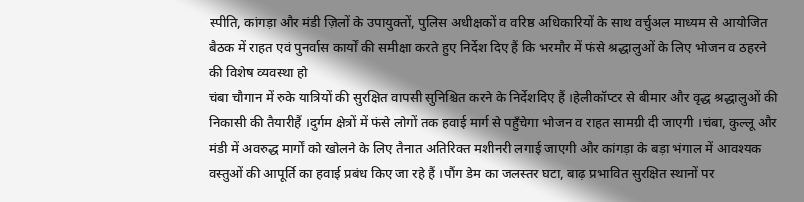स्पीति, कांगड़ा और मंडी ज़िलों के उपायुक्तों, पुलिस अधीक्षकों व वरिष्ठ अधिकारियों के साथ वर्चुअल माध्यम से आयोजित बैठक में राहत एवं पुनर्वास कार्यों की समीक्षा करते हुए निर्देश दिए हैं कि भरमौर में फंसे श्रद्धालुओं के लिए भोजन व ठहरने की विशेष व्यवस्था हो
चंबा चौगान में रुके यात्रियों की सुरक्षित वापसी सुनिश्चित करने के निर्देशदिए हैं ।हेलीकॉप्टर से बीमार और वृद्ध श्रद्धालुओं की निकासी की तैयारीहैं ।दुर्गम क्षेत्रों में फंसे लोगों तक हवाई मार्ग से पहुँचेगा भोजन व राहत सामग्री दी जाएगी ।चंबा, कुल्लू और मंडी में अवरुद्ध मार्गों को खोलने के लिए तैनात अतिरिक्त मशीनरी लगाई जाएगी और कांगड़ा के बड़ा भंगाल में आवश्यक वस्तुओं की आपूर्ति का हवाई प्रबंध किए जा रहे हैं ।पौंग डेम का जलस्तर घटा, बाढ़ प्रभावित सुरक्षित स्थानों पर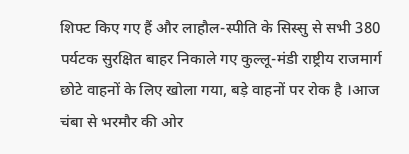शिफ्ट किए गए हैं और लाहौल-स्पीति के सिस्सु से सभी 380 पर्यटक सुरक्षित बाहर निकाले गए कुल्लू-मंडी राष्ट्रीय राजमार्ग छोटे वाहनों के लिए खोला गया, बड़े वाहनों पर रोक है ।आज चंबा से भरमौर की ओर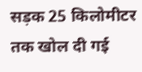सड़क 25 किलोमीटर तक खोल दी गई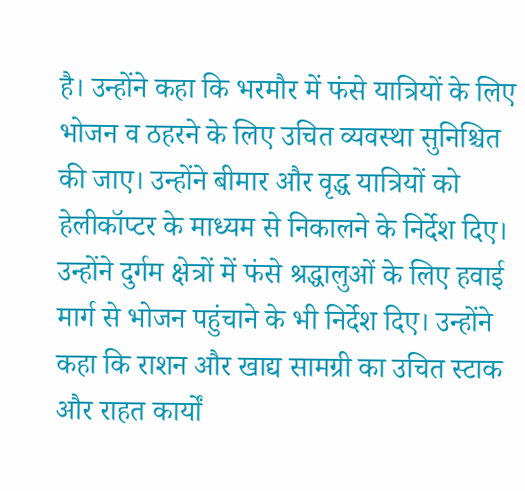है। उन्होंने कहा कि भरमौर में फंसे यात्रियों के लिए भोजन व ठहरने के लिए उचित व्यवस्था सुनिश्चित की जाए। उन्होंने बीमार और वृद्ध यात्रियों को हेलीकॉप्टर के माध्यम से निकालने के निर्देश दिए। उन्होंने दुर्गम क्षेत्रों में फंसे श्रद्धालुओं के लिए हवाई मार्ग से भोजन पहुंचाने के भी निर्देश दिए। उन्होंने कहा कि राशन और खाद्य सामग्री का उचित स्टाक और राहत कार्यों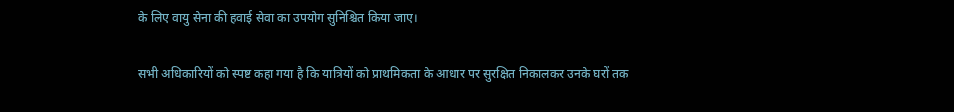के लिए वायु सेना की हवाई सेवा का उपयोग सुनिश्चित किया जाए।

सभी अधिकारियों को स्पष्ट कहा गया है कि यात्रियों को प्राथमिकता के आधार पर सुरक्षित निकालकर उनके घरों तक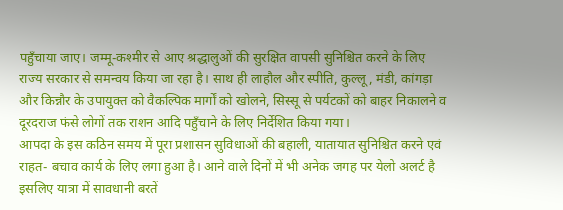पहुँचाया जाए। जम्मू-कश्मीर से आए श्रद्धालुओं की सुरक्षित वापसी सुनिश्चित करने के लिए राज्य सरकार से समन्वय किया जा रहा है। साथ ही लाहौल और स्पीति, कुल्लू, मंडी, कांगड़ा और किन्नौर के उपायुक्त को वैकल्पिक मार्गों को खोलने, सिस्सू से पर्यटकों को बाहर निकालने व दूरदराज फंसे लोगों तक राशन आदि पहुँचाने के लिए निर्देशित किया गया।
आपदा के इस कठिन समय में पूरा प्रशासन सुविधाओं की बहाली, यातायात सुनिश्चित करने एवं राहत- बचाव कार्य के लिए लगा हुआ है। आने वाले दिनों में भी अनेक जगह पर येलो अलर्ट है इसलिए यात्रा में सावधानी बरतें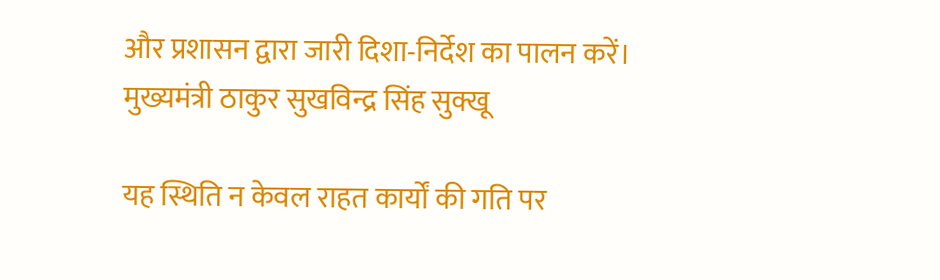और प्रशासन द्वारा जारी दिशा-निर्देश का पालन करें।
मुख्यमंत्री ठाकुर सुखविन्द्र सिंह सुक्खू

यह स्थिति न केवल राहत कार्यों की गति पर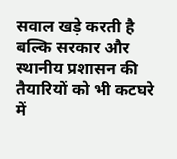सवाल खड़े करती है बल्कि सरकार और स्थानीय प्रशासन की तैयारियों को भी कटघरे में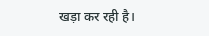खड़ा कर रही है।